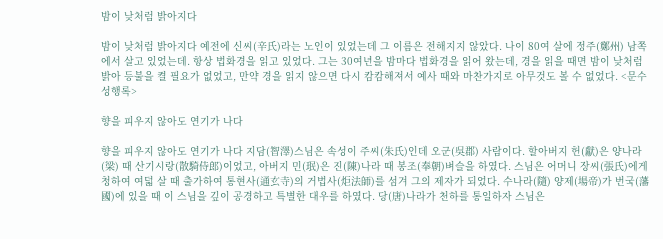밤이 낮처럼 밝아지다

밤이 낮처럼 밝아지다 예전에 신씨(辛氏)라는 노인이 있었는데 그 이름은 전해지지 않았다. 나이 80여 살에 정주(鄭州) 남쪽에서 살고 있었는데. 항상 법화경을 읽고 있었다. 그는 30여년을 밤마다 법화경을 읽어 왔는데, 경을 읽을 때면 밤이 낮처럼 밝아 등불을 켤 필요가 없었고, 만약 경을 읽지 않으면 다시 캄캄해져서 예사 때와 마찬가지로 아무것도 볼 수 없었다. <문수성행록>

향을 피우지 않아도 연기가 나다

향을 피우지 않아도 연기가 나다 지담(智澤)스님은 속성이 주씨(朱氏)인데 오군(吳郡) 사람이다. 할아버지 헌(獻)은 양나라(梁) 때 산기시랑(散騎侍郎)이었고, 아버지 민(珉)은 진(陳)나라 때 봉조(奉朝)벼슬을 하였다. 스님은 어머니 장씨(張氏)에게 청하여 여덟 살 때 출가하여 통현사(通玄寺)의 거법사(炬法師)를 섬겨 그의 제자가 되었다. 수나라(隨) 양제(場帝)가 번국(藩國)에 있을 때 이 스님을 깊이 공경하고 특별한 대우를 하였다. 당(唐)나라가 천하를 통일하자 스님은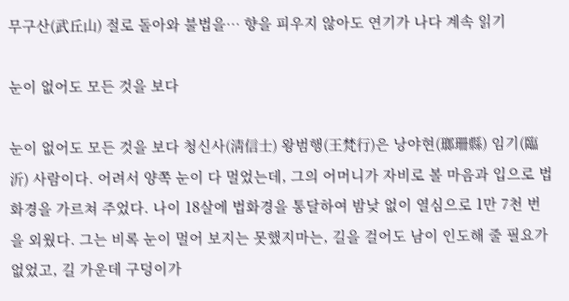무구산(武丘山) 절로 돌아와 불법을… 향을 피우지 않아도 연기가 나다 계속 읽기

눈이 없어도 모든 것을 보다

눈이 없어도 모든 것을 보다 청신사(淸信士) 왕범행(王梵行)은 낭야현(瑯珊縣) 임기(臨沂) 사람이다. 어려서 양쪽 눈이 다 멀었는데, 그의 어머니가 자비로 볼 마음과 입으로 법화경을 가르쳐 주었다. 나이 18살에 법화경을 통달하여 밤낮 없이 열심으로 1만 7천 번을 외웠다. 그는 비록 눈이 멀어 보지는 못했지마는, 길을 걸어도 남이 인도해 줄 필요가 없었고, 길 가운데 구덩이가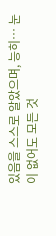있음을 스스로 알았으며, 능히… 눈이 없어도 모든 것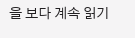을 보다 계속 읽기